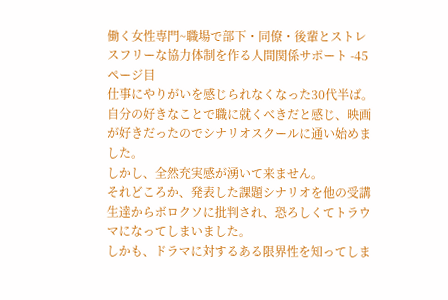働く女性専門~職場で部下・同僚・後輩とストレスフリーな協力体制を作る人間関係サポート -45ページ目
仕事にやりがいを感じられなくなった30代半ば。
自分の好きなことで職に就くべきだと感じ、映画が好きだったのでシナリオスクールに通い始めました。
しかし、全然充実感が湧いて来ません。
それどころか、発表した課題シナリオを他の受講生達からボロクソに批判され、恐ろしくてトラウマになってしまいました。
しかも、ドラマに対するある限界性を知ってしま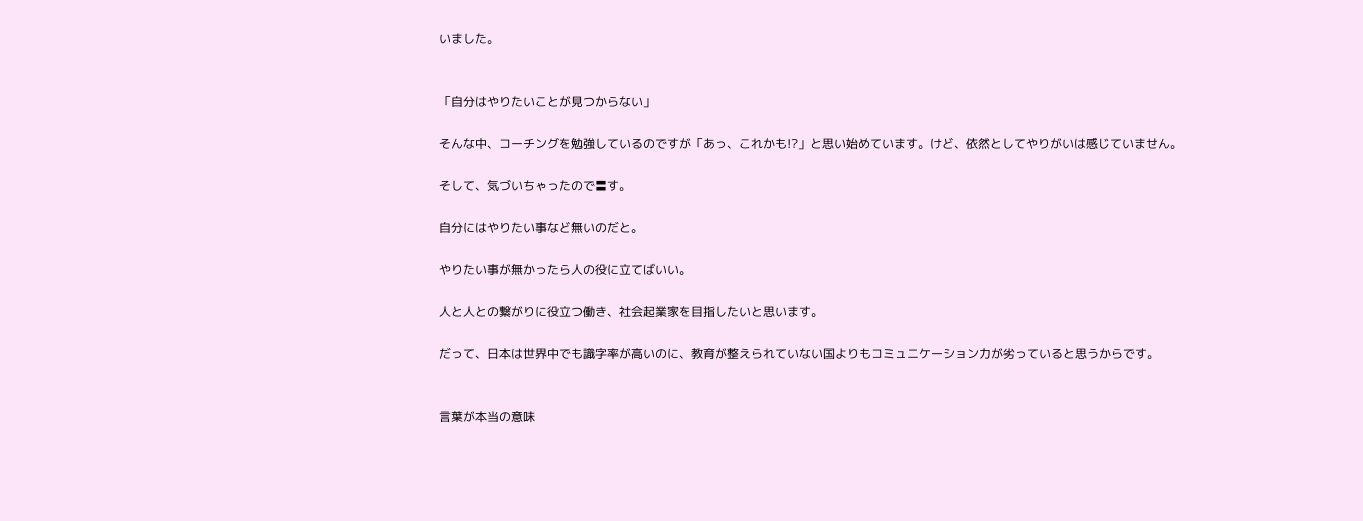いました。


「自分はやりたいことが見つからない」

そんな中、コーチングを勉強しているのですが「あっ、これかも!?」と思い始めています。けど、依然としてやりがいは感じていません。

そして、気づいちゃったので〓す。

自分にはやりたい事など無いのだと。

やりたい事が無かったら人の役に立てばいい。

人と人との繋がりに役立つ働き、社会起業家を目指したいと思います。

だって、日本は世界中でも識字率が高いのに、教育が整えられていない国よりもコミュニケーション力が劣っていると思うからです。


言葉が本当の意味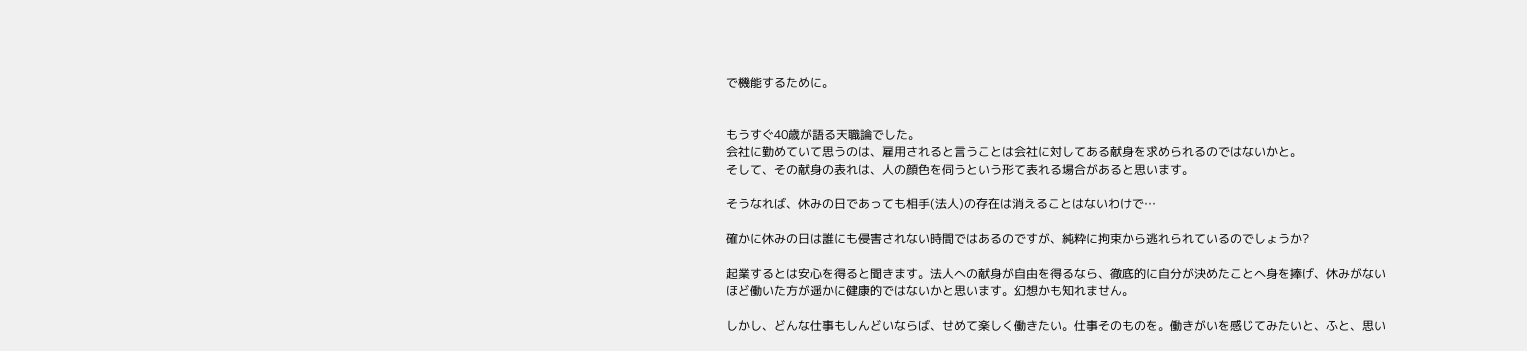で機能するために。


もうすぐ40歳が語る天職論でした。
会社に勤めていて思うのは、雇用されると言うことは会社に対してある献身を求められるのではないかと。
そして、その献身の表れは、人の顔色を伺うという形て表れる場合があると思います。

そうなれば、休みの日であっても相手(法人)の存在は消えることはないわけで…

確かに休みの日は誰にも侵害されない時間ではあるのですが、純粋に拘束から逃れられているのでしょうか?

起業するとは安心を得ると聞きます。法人への献身が自由を得るなら、徹底的に自分が決めたことへ身を捧げ、休みがないほど働いた方が遥かに健康的ではないかと思います。幻想かも知れません。

しかし、どんな仕事もしんどいならば、せめて楽しく働きたい。仕事そのものを。働きがいを感じてみたいと、ふと、思い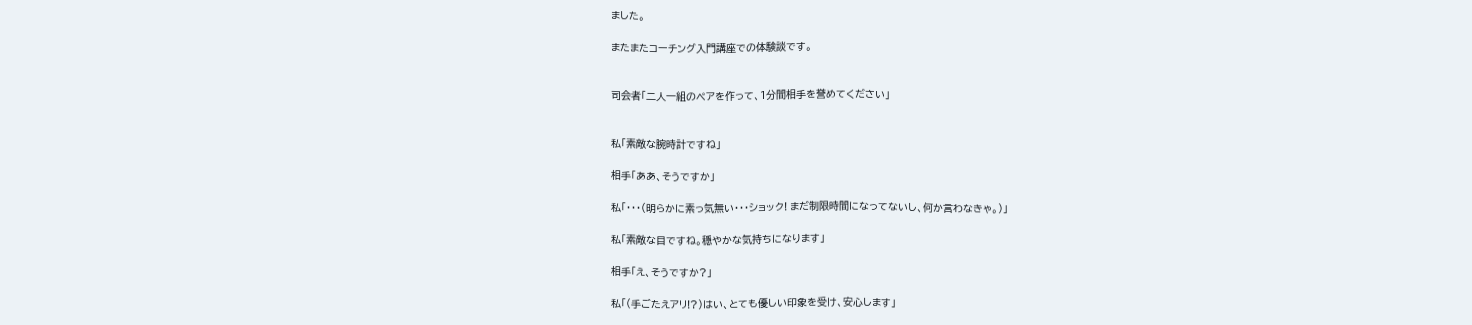ました。

またまたコーチング入門講座での体験談です。


司会者「二人一組のペアを作って、1分間相手を誉めてください」


私「素敵な腕時計ですね」

相手「ああ、そうですか」

私「・・・(明らかに素っ気無い・・・ショック! まだ制限時間になってないし、何か言わなきゃ。)」

私「素敵な目ですね。穏やかな気持ちになります」

相手「え、そうですか?」

私「(手ごたえアリ!?)はい、とても優しい印象を受け、安心します」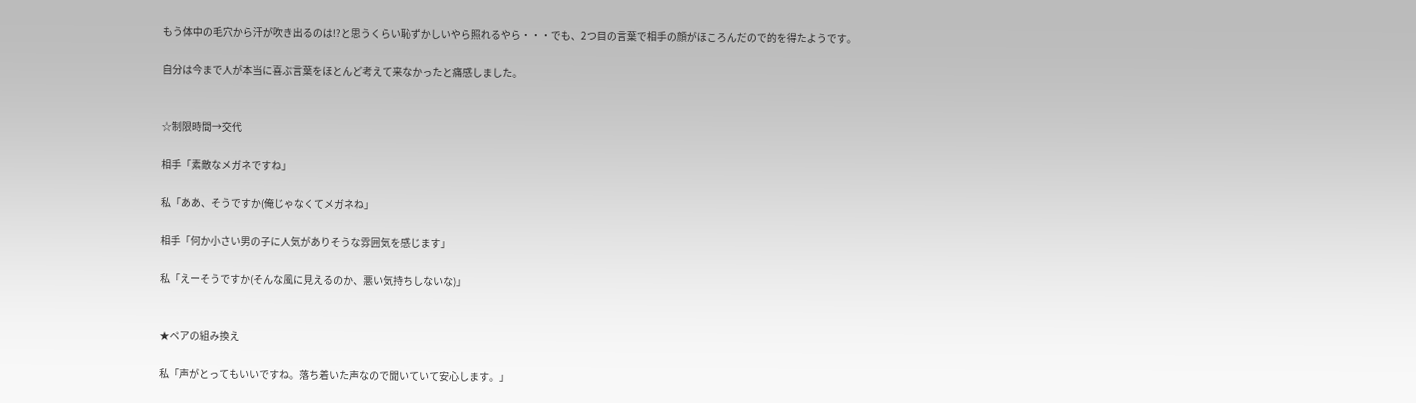もう体中の毛穴から汗が吹き出るのは!?と思うくらい恥ずかしいやら照れるやら・・・でも、2つ目の言葉で相手の顔がほころんだので的を得たようです。

自分は今まで人が本当に喜ぶ言葉をほとんど考えて来なかったと痛感しました。


☆制限時間→交代

相手「素敵なメガネですね」

私「ああ、そうですか(俺じゃなくてメガネね」

相手「何か小さい男の子に人気がありそうな雰囲気を感じます」

私「えーそうですか(そんな風に見えるのか、悪い気持ちしないな)」


★ペアの組み換え

私「声がとってもいいですね。落ち着いた声なので聞いていて安心します。」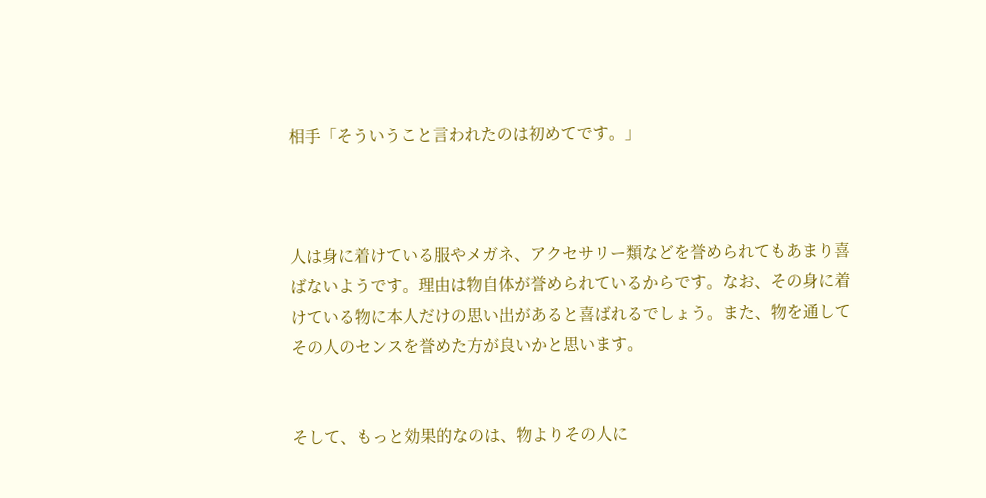相手「そういうこと言われたのは初めてです。」



人は身に着けている服やメガネ、アクセサリー類などを誉められてもあまり喜ばないようです。理由は物自体が誉められているからです。なお、その身に着けている物に本人だけの思い出があると喜ばれるでしょう。また、物を通してその人のセンスを誉めた方が良いかと思います。


そして、もっと効果的なのは、物よりその人に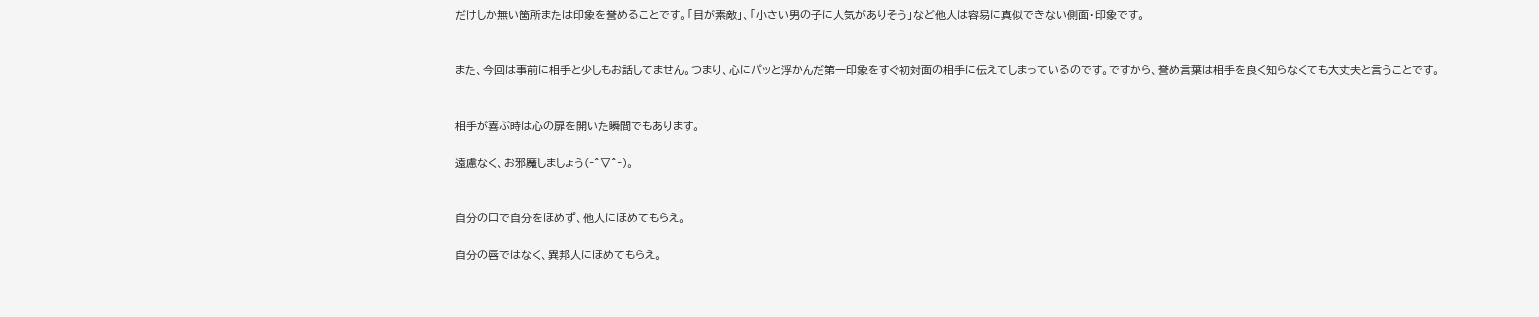だけしか無い箇所または印象を誉めることです。「目が素敵」、「小さい男の子に人気がありそう」など他人は容易に真似できない側面・印象です。


また、今回は事前に相手と少しもお話してません。つまり、心にパッと浮かんだ第一印象をすぐ初対面の相手に伝えてしまっているのです。ですから、誉め言葉は相手を良く知らなくても大丈夫と言うことです。


相手が喜ぶ時は心の扉を開いた瞬間でもあります。

遠慮なく、お邪魔しましょう(‐^▽^‐)。


自分の口で自分をほめず、他人にほめてもらえ。

自分の唇ではなく、異邦人にほめてもらえ。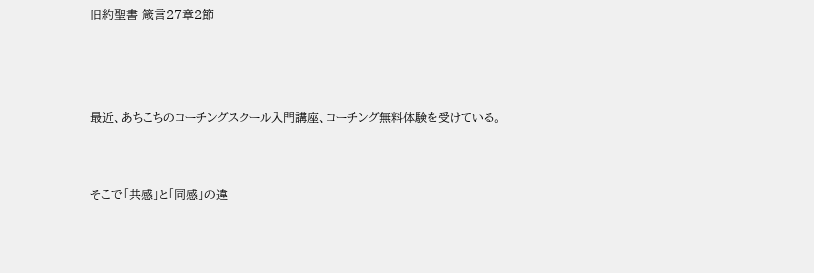旧約聖書 箴言27章2節



最近、あちこちのコーチングスクール入門講座、コーチング無料体験を受けている。


そこで「共感」と「同感」の違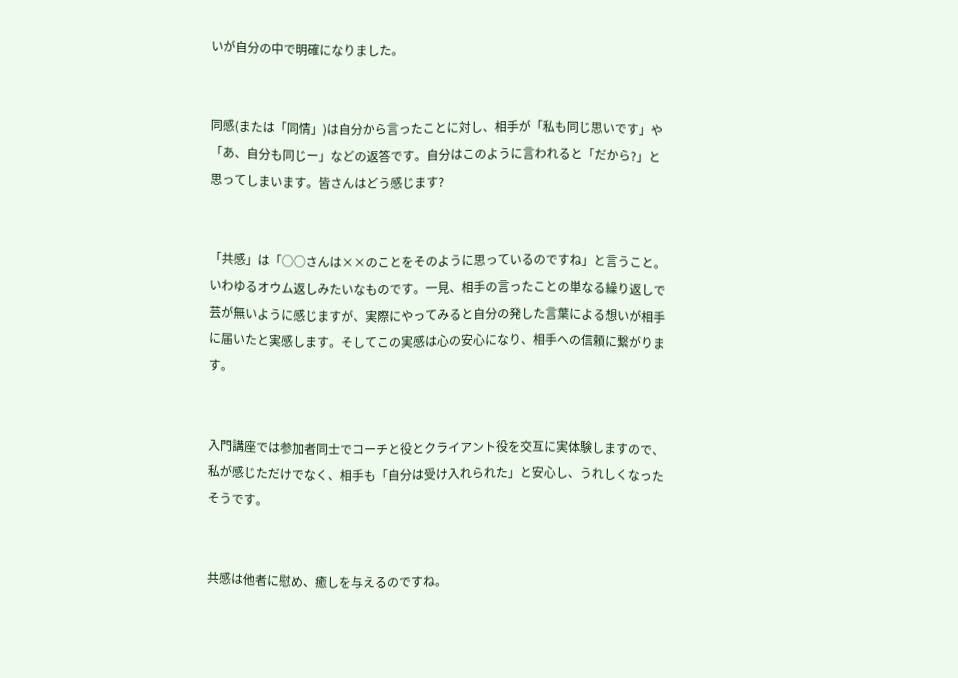いが自分の中で明確になりました。


同感(または「同情」)は自分から言ったことに対し、相手が「私も同じ思いです」や「あ、自分も同じー」などの返答です。自分はこのように言われると「だから?」と思ってしまいます。皆さんはどう感じます?


「共感」は「○○さんは××のことをそのように思っているのですね」と言うこと。いわゆるオウム返しみたいなものです。一見、相手の言ったことの単なる繰り返しで芸が無いように感じますが、実際にやってみると自分の発した言葉による想いが相手に届いたと実感します。そしてこの実感は心の安心になり、相手への信頼に繋がります。


入門講座では参加者同士でコーチと役とクライアント役を交互に実体験しますので、私が感じただけでなく、相手も「自分は受け入れられた」と安心し、うれしくなったそうです。


共感は他者に慰め、癒しを与えるのですね。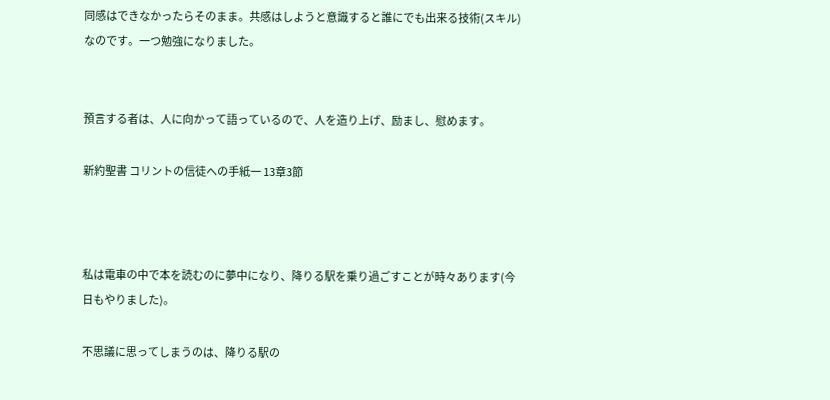同感はできなかったらそのまま。共感はしようと意識すると誰にでも出来る技術(スキル)なのです。一つ勉強になりました。


預言する者は、人に向かって語っているので、人を造り上げ、励まし、慰めます。

新約聖書 コリントの信徒への手紙一 13章3節



私は電車の中で本を読むのに夢中になり、降りる駅を乗り過ごすことが時々あります(今日もやりました)。

不思議に思ってしまうのは、降りる駅の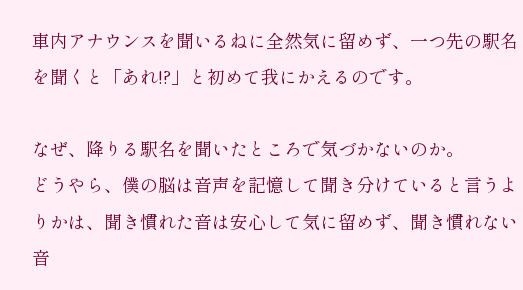車内アナウンスを聞いるねに全然気に留めず、一つ先の駅名を聞くと「あれ!?」と初めて我にかえるのです。

なぜ、降りる駅名を聞いたところで気づかないのか。
どうやら、僕の脳は音声を記憶して聞き分けていると言うよりかは、聞き慣れた音は安心して気に留めず、聞き慣れない音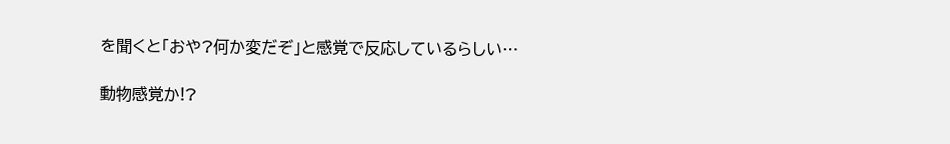を聞くと「おや?何か変だぞ」と感覚で反応しているらしい…

動物感覚か!?